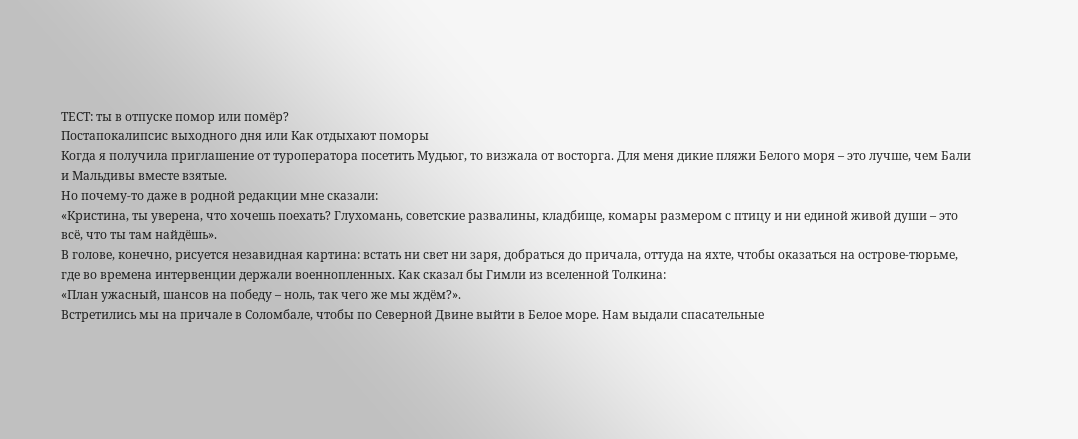ТЕСТ: ты в отпуске помор или помёр?
Постапокалипсис выходного дня или Как отдыхают поморы
Когда я получила приглашение от туроператора посетить Мудьюг, то визжала от восторга. Для меня дикие пляжи Белого моря – это лучше, чем Бали и Мальдивы вместе взятые.
Но почему-то даже в родной редакции мне сказали:
«Кристина, ты уверена, что хочешь поехать? Глухомань, советские развалины, кладбище, комары размером с птицу и ни единой живой души – это всё, что ты там найдёшь».
В голове, конечно, рисуется незавидная картина: встать ни свет ни заря, добраться до причала, оттуда на яхте, чтобы оказаться на острове-тюрьме, где во времена интервенции держали военнопленных. Как сказал бы Гимли из вселенной Толкина:
«План ужасный, шансов на победу – ноль, так чего же мы ждём?».
Встретились мы на причале в Соломбале, чтобы по Северной Двине выйти в Белое море. Нам выдали спасательные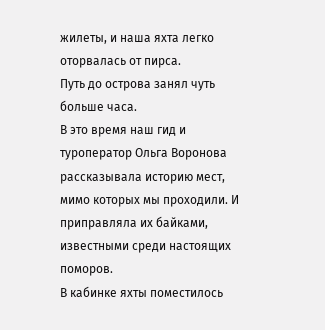жилеты, и наша яхта легко оторвалась от пирса.
Путь до острова занял чуть больше часа.
В это время наш гид и туроператор Ольга Воронова рассказывала историю мест, мимо которых мы проходили. И приправляла их байками, известными среди настоящих поморов.
В кабинке яхты поместилось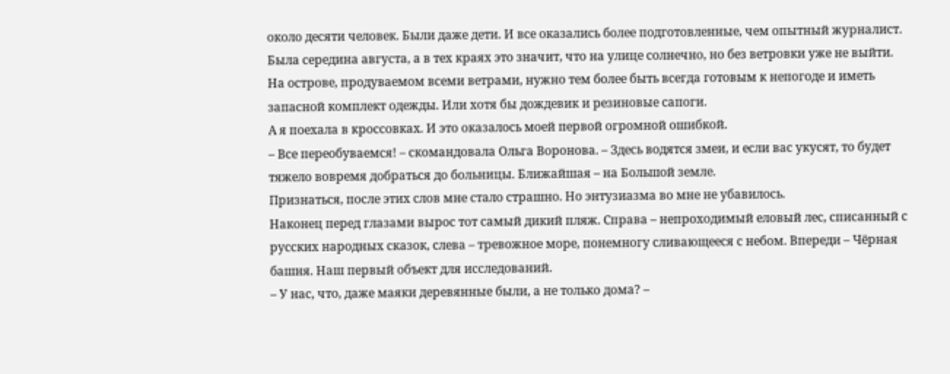около десяти человек. Были даже дети. И все оказались более подготовленные, чем опытный журналист.
Была середина августа, а в тех краях это значит, что на улице солнечно, но без ветровки уже не выйти. На острове, продуваемом всеми ветрами, нужно тем более быть всегда готовым к непогоде и иметь запасной комплект одежды. Или хотя бы дождевик и резиновые сапоги.
А я поехала в кроссовках. И это оказалось моей первой огромной ошибкой.
– Все переобуваемся! – скомандовала Ольга Воронова. – Здесь водятся змеи, и если вас укусят, то будет тяжело вовремя добраться до больницы. Ближайшая – на Большой земле.
Признаться, после этих слов мне стало страшно. Но энтузиазма во мне не убавилось.
Наконец перед глазами вырос тот самый дикий пляж. Справа – непроходимый еловый лес, списанный с русских народных сказок, слева – тревожное море, понемногу сливающееся с небом. Впереди – Чёрная башня. Наш первый объект для исследований.
– У нас, что, даже маяки деревянные были, а не только дома? –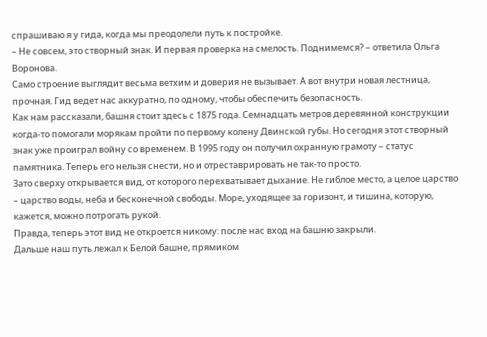спрашиваю я у гида, когда мы преодолели путь к постройке.
– Не совсем, это створный знак. И первая проверка на смелость. Поднимемся? – ответила Ольга Воронова.
Само строение выглядит весьма ветхим и доверия не вызывает. А вот внутри новая лестница, прочная. Гид ведет нас аккуратно, по одному, чтобы обеспечить безопасность.
Как нам рассказали, башня стоит здесь с 1875 года. Семнадцать метров деревянной конструкции когда-то помогали морякам пройти по первому колену Двинской губы. Но сегодня этот створный знак уже проиграл войну со временем. В 1995 году он получил охранную грамоту – статус памятника. Теперь его нельзя снести, но и отреставрировать не так-то просто.
Зато сверху открывается вид, от которого перехватывает дыхание. Не гиблое место, а целое царство – царство воды, неба и бесконечной свободы. Море, уходящее за горизонт, и тишина, которую, кажется, можно потрогать рукой.
Правда, теперь этот вид не откроется никому: после нас вход на башню закрыли.
Дальше наш путь лежал к Белой башне, прямиком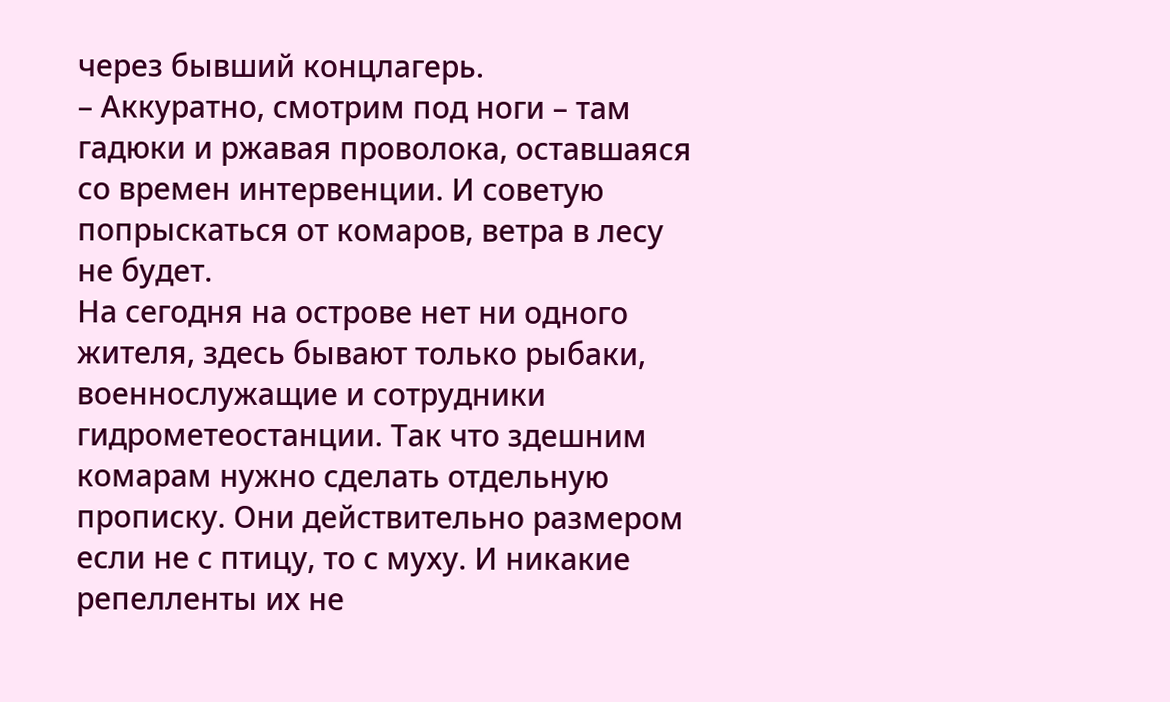через бывший концлагерь.
– Аккуратно, смотрим под ноги – там гадюки и ржавая проволока, оставшаяся со времен интервенции. И советую попрыскаться от комаров, ветра в лесу не будет.
На сегодня на острове нет ни одного жителя, здесь бывают только рыбаки, военнослужащие и сотрудники гидрометеостанции. Так что здешним комарам нужно сделать отдельную прописку. Они действительно размером если не с птицу, то с муху. И никакие репелленты их не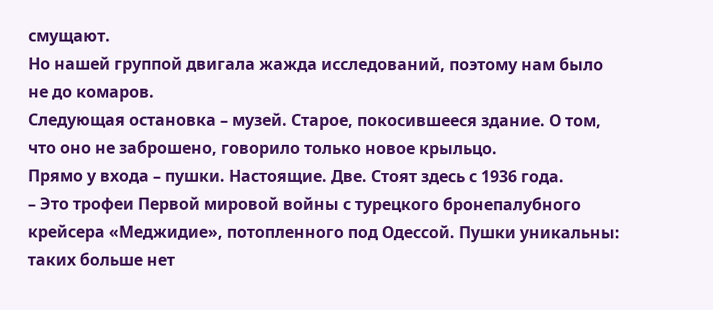смущают.
Но нашей группой двигала жажда исследований, поэтому нам было не до комаров.
Следующая остановка – музей. Старое, покосившееся здание. О том, что оно не заброшено, говорило только новое крыльцо.
Прямо у входа – пушки. Настоящие. Две. Стоят здесь с 1936 года.
– Это трофеи Первой мировой войны с турецкого бронепалубного крейсера «Меджидие», потопленного под Одессой. Пушки уникальны: таких больше нет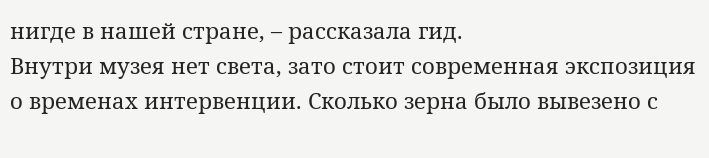нигде в нашей стране, – рассказала гид.
Внутри музея нет света, зато стоит современная экспозиция о временах интервенции. Сколько зерна было вывезено с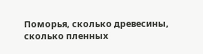Поморья, сколько древесины, сколько пленных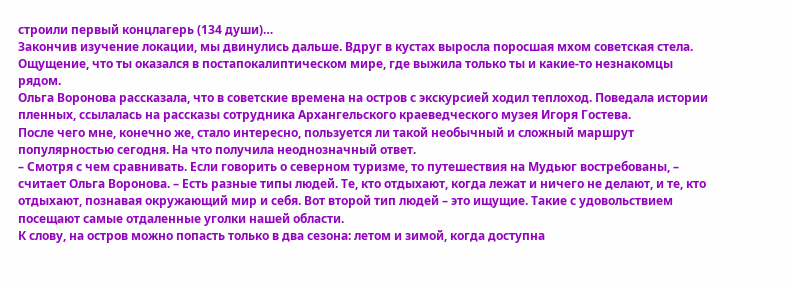строили первый концлагерь (134 души)…
Закончив изучение локации, мы двинулись дальше. Вдруг в кустах выросла поросшая мхом советская стела. Ощущение, что ты оказался в постапокалиптическом мире, где выжила только ты и какие-то незнакомцы рядом.
Ольга Воронова рассказала, что в советские времена на остров с экскурсией ходил теплоход. Поведала истории пленных, ссылалась на рассказы сотрудника Архангельского краеведческого музея Игоря Гостева.
После чего мне, конечно же, стало интересно, пользуется ли такой необычный и сложный маршрут популярностью сегодня. На что получила неоднозначный ответ.
– Смотря с чем сравнивать. Если говорить о северном туризме, то путешествия на Мудьюг востребованы, – считает Ольга Воронова. – Есть разные типы людей. Те, кто отдыхают, когда лежат и ничего не делают, и те, кто отдыхают, познавая окружающий мир и себя. Вот второй тип людей – это ищущие. Такие с удовольствием посещают самые отдаленные уголки нашей области.
К слову, на остров можно попасть только в два сезона: летом и зимой, когда доступна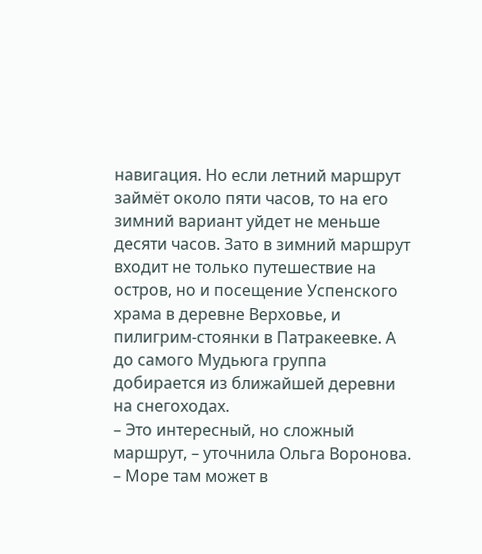навигация. Но если летний маршрут займёт около пяти часов, то на его зимний вариант уйдет не меньше десяти часов. Зато в зимний маршрут входит не только путешествие на остров, но и посещение Успенского храма в деревне Верховье, и пилигрим-стоянки в Патракеевке. А до самого Мудьюга группа добирается из ближайшей деревни на снегоходах.
– Это интересный, но сложный маршрут, – уточнила Ольга Воронова. – Море там может в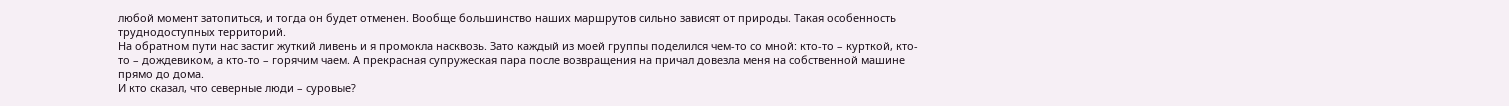любой момент затопиться, и тогда он будет отменен. Вообще большинство наших маршрутов сильно зависят от природы. Такая особенность труднодоступных территорий.
На обратном пути нас застиг жуткий ливень и я промокла насквозь. Зато каждый из моей группы поделился чем-то со мной: кто-то – курткой, кто-то – дождевиком, а кто-то – горячим чаем. А прекрасная супружеская пара после возвращения на причал довезла меня на собственной машине прямо до дома.
И кто сказал, что северные люди – суровые?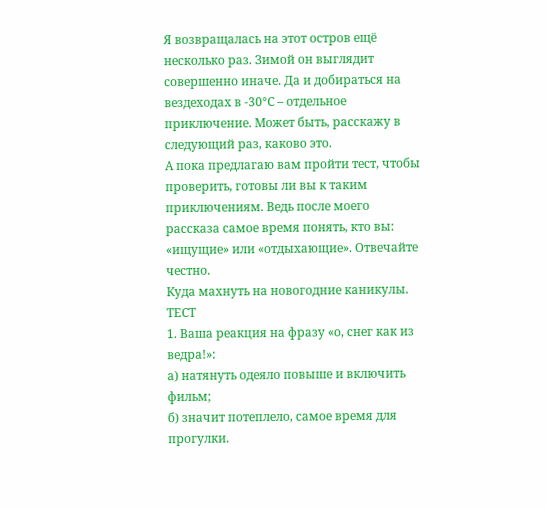Я возвращалась на этот остров ещё несколько раз. Зимой он выглядит совершенно иначе. Да и добираться на вездеходах в -30°С – отдельное приключение. Может быть, расскажу в следующий раз, каково это.
А пока предлагаю вам пройти тест, чтобы проверить, готовы ли вы к таким приключениям. Ведь после моего рассказа самое время понять, кто вы: «ищущие» или «отдыхающие». Отвечайте честно.
Куда махнуть на новогодние каникулы. ТЕСТ
1. Ваша реакция на фразу «о, снег как из ведра!»:
а) натянуть одеяло повыше и включить фильм;
б) значит потеплело, самое время для прогулки.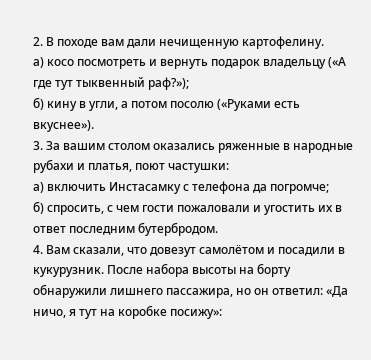2. В походе вам дали нечищенную картофелину.
а) косо посмотреть и вернуть подарок владельцу («А где тут тыквенный раф?»);
б) кину в угли, а потом посолю («Руками есть вкуснее»).
3. За вашим столом оказались ряженные в народные рубахи и платья, поют частушки:
а) включить Инстасамку с телефона да погромче;
б) спросить, с чем гости пожаловали и угостить их в ответ последним бутербродом.
4. Вам сказали, что довезут самолётом и посадили в кукурузник. После набора высоты на борту обнаружили лишнего пассажира, но он ответил: «Да ничо, я тут на коробке посижу»: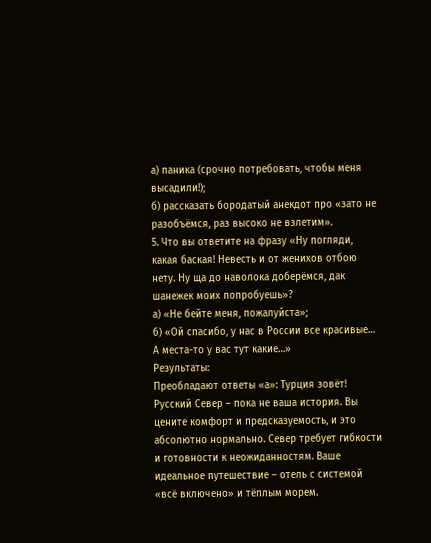а) паника (срочно потребовать, чтобы меня высадили!);
б) рассказать бородатый анекдот про «зато не разобъёмся, раз высоко не взлетим».
5. Что вы ответите на фразу «Ну погляди, какая баская! Невесть и от женихов отбою нету. Ну ща до наволока доберёмся, дак шанежек моих попробуешь»?
а) «Не бейте меня, пожалуйста»;
б) «Ой спасибо, у нас в России все красивые… А места-то у вас тут какие…»
Результаты:
Преобладают ответы «а»: Турция зовёт!
Русский Север – пока не ваша история. Вы цените комфорт и предсказуемость, и это абсолютно нормально. Север требует гибкости и готовности к неожиданностям. Ваше идеальное путешествие – отель с системой «всё включено» и тёплым морем.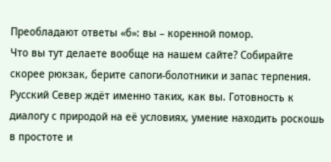Преобладают ответы «б»: вы – коренной помор.
Что вы тут делаете вообще на нашем сайте? Собирайте скорее рюкзак, берите сапоги-болотники и запас терпения. Русский Север ждёт именно таких, как вы. Готовность к диалогу с природой на её условиях, умение находить роскошь в простоте и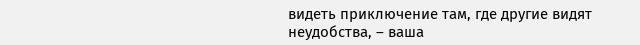видеть приключение там, где другие видят неудобства, – ваша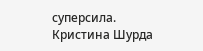суперсила.
Кристина Шурда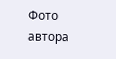Фото автора